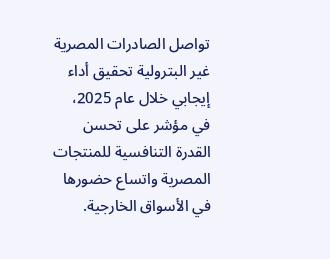تواصل الصادرات المصرية غير البترولية تحقيق أداء إيجابي خلال عام 2025، في مؤشر على تحسن القدرة التنافسية للمنتجات المصرية واتساع حضورها في الأسواق الخارجية.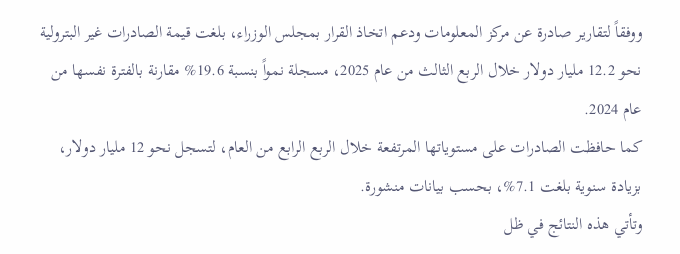ووفقاً لتقارير صادرة عن مركز المعلومات ودعم اتخاذ القرار بمجلس الوزراء، بلغت قيمة الصادرات غير البترولية نحو 12.2 مليار دولار خلال الربع الثالث من عام 2025، مسجلة نمواً بنسبة 19.6% مقارنة بالفترة نفسها من عام 2024.
كما حافظت الصادرات على مستوياتها المرتفعة خلال الربع الرابع من العام، لتسجل نحو 12 مليار دولار، بزيادة سنوية بلغت 7.1%، بحسب بيانات منشورة.
وتأتي هذه النتائج في ظل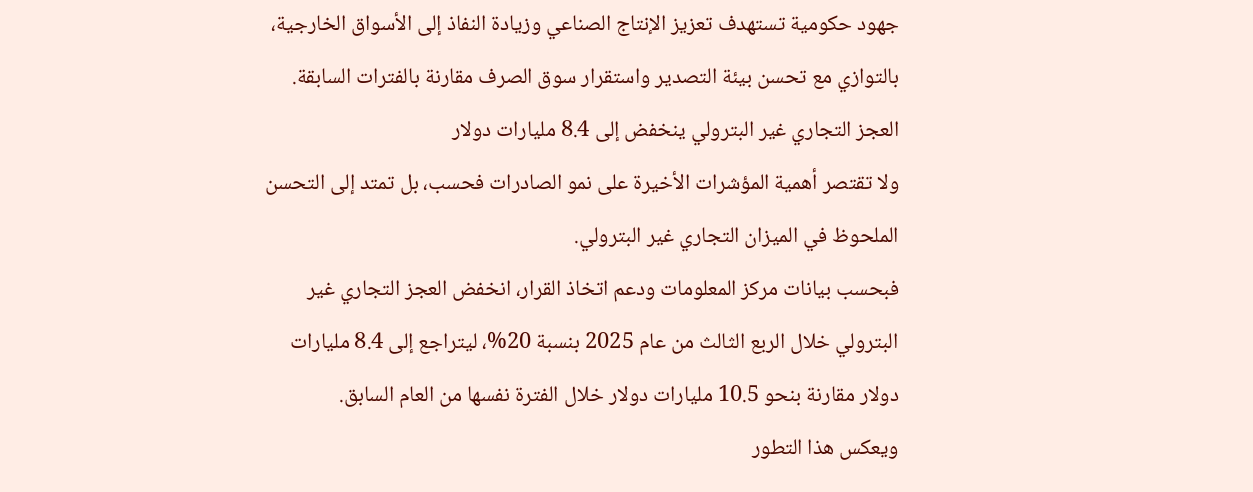جهود حكومية تستهدف تعزيز الإنتاج الصناعي وزيادة النفاذ إلى الأسواق الخارجية، بالتوازي مع تحسن بيئة التصدير واستقرار سوق الصرف مقارنة بالفترات السابقة.
العجز التجاري غير البترولي ينخفض إلى 8.4 مليارات دولار
ولا تقتصر أهمية المؤشرات الأخيرة على نمو الصادرات فحسب، بل تمتد إلى التحسن الملحوظ في الميزان التجاري غير البترولي.
فبحسب بيانات مركز المعلومات ودعم اتخاذ القرار، انخفض العجز التجاري غير البترولي خلال الربع الثالث من عام 2025 بنسبة 20%، ليتراجع إلى 8.4 مليارات دولار مقارنة بنحو 10.5 مليارات دولار خلال الفترة نفسها من العام السابق.
ويعكس هذا التطور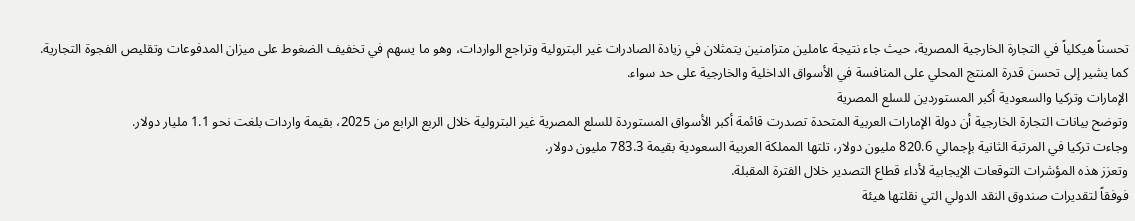تحسناً هيكلياً في التجارة الخارجية المصرية، حيث جاء نتيجة عاملين متزامنين يتمثلان في زيادة الصادرات غير البترولية وتراجع الواردات، وهو ما يسهم في تخفيف الضغوط على ميزان المدفوعات وتقليص الفجوة التجارية. كما يشير إلى تحسن قدرة المنتج المحلي على المنافسة في الأسواق الداخلية والخارجية على حد سواء.
الإمارات وتركيا والسعودية أكبر المستوردين للسلع المصرية
وتوضح بيانات التجارة الخارجية أن دولة الإمارات العربية المتحدة تصدرت قائمة أكبر الأسواق المستوردة للسلع المصرية غير البترولية خلال الربع الرابع من 2025، بقيمة واردات بلغت نحو 1.1 مليار دولار.
وجاءت تركيا في المرتبة الثانية بإجمالي 820.6 مليون دولار، تلتها المملكة العربية السعودية بقيمة 783.3 مليون دولار.
وتعزز هذه المؤشرات التوقعات الإيجابية لأداء قطاع التصدير خلال الفترة المقبلة.
فوفقاً لتقديرات صندوق النقد الدولي التي نقلتها هيئة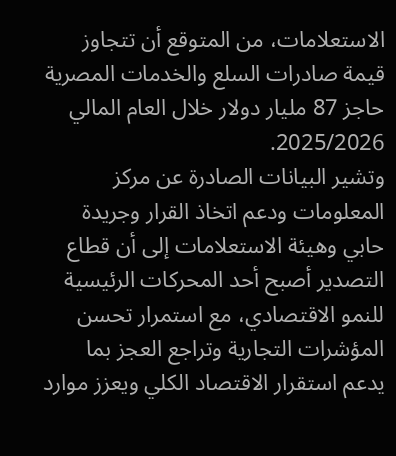الاستعلامات، من المتوقع أن تتجاوز قيمة صادرات السلع والخدمات المصرية حاجز 87 مليار دولار خلال العام المالي 2025/2026.
وتشير البيانات الصادرة عن مركز المعلومات ودعم اتخاذ القرار وجريدة حابي وهيئة الاستعلامات إلى أن قطاع التصدير أصبح أحد المحركات الرئيسية للنمو الاقتصادي، مع استمرار تحسن المؤشرات التجارية وتراجع العجز بما يدعم استقرار الاقتصاد الكلي ويعزز موارد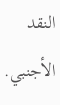النقد الأجنبي.